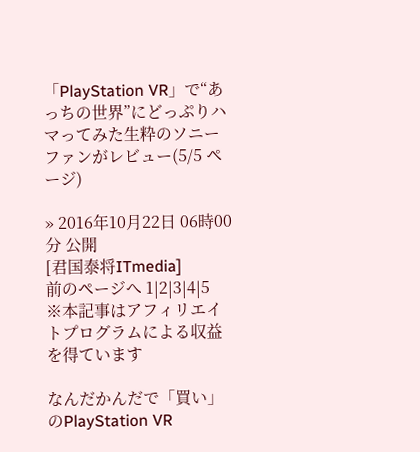「PlayStation VR」で“あっちの世界”にどっぷりハマってみた生粋のソニーファンがレビュー(5/5 ページ)

» 2016年10月22日 06時00分 公開
[君国泰将ITmedia]
前のページへ 1|2|3|4|5
※本記事はアフィリエイトプログラムによる収益を得ています

なんだかんだで「買い」のPlayStation VR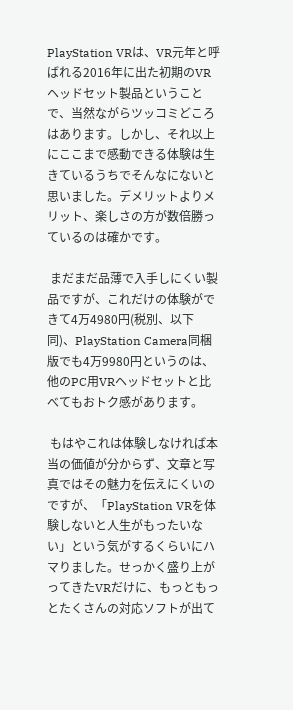PlayStation VRは、VR元年と呼ばれる2016年に出た初期のVRヘッドセット製品ということで、当然ながらツッコミどころはあります。しかし、それ以上にここまで感動できる体験は生きているうちでそんなにないと思いました。デメリットよりメリット、楽しさの方が数倍勝っているのは確かです。

 まだまだ品薄で入手しにくい製品ですが、これだけの体験ができて4万4980円(税別、以下同)、PlayStation Camera同梱版でも4万9980円というのは、他のPC用VRヘッドセットと比べてもおトク感があります。

 もはやこれは体験しなければ本当の価値が分からず、文章と写真ではその魅力を伝えにくいのですが、「PlayStation VRを体験しないと人生がもったいない」という気がするくらいにハマりました。せっかく盛り上がってきたVRだけに、もっともっとたくさんの対応ソフトが出て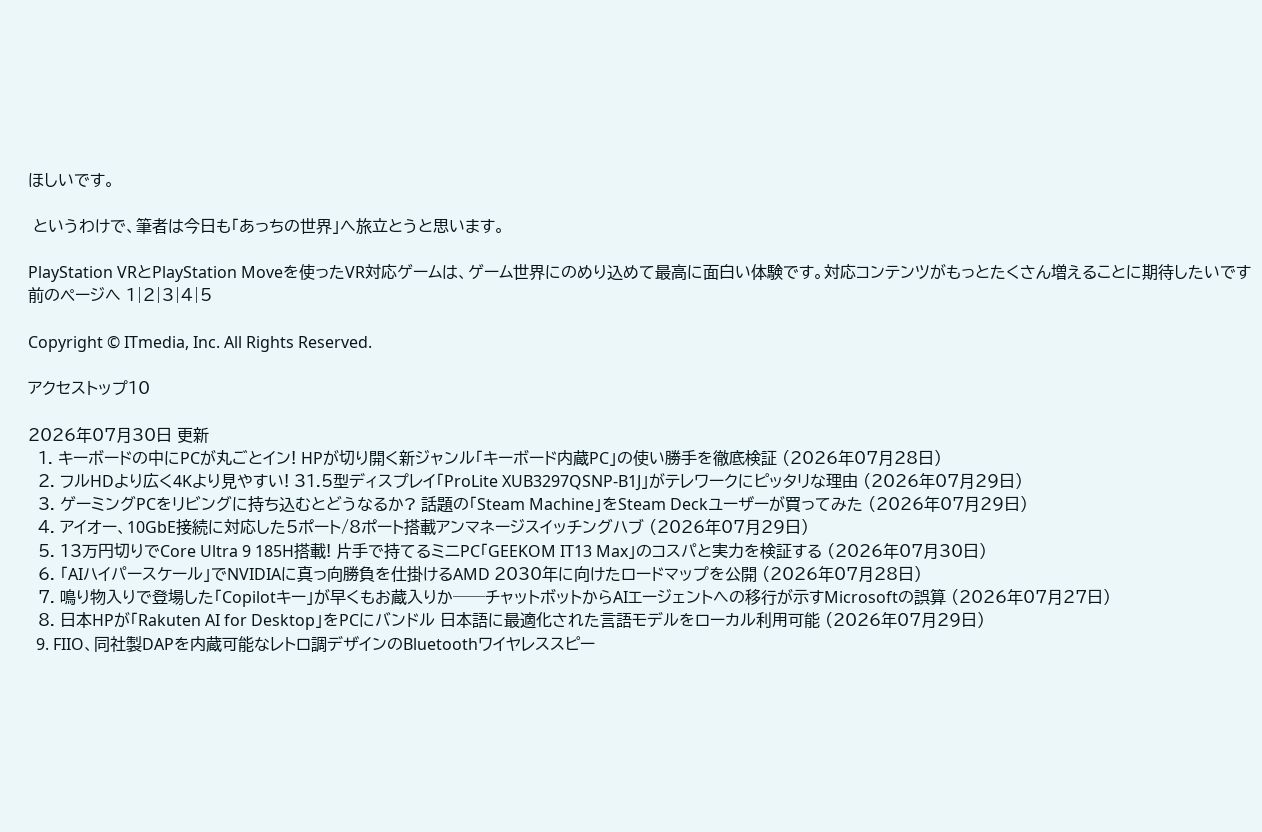ほしいです。

 というわけで、筆者は今日も「あっちの世界」へ旅立とうと思います。

PlayStation VRとPlayStation Moveを使ったVR対応ゲームは、ゲーム世界にのめり込めて最高に面白い体験です。対応コンテンツがもっとたくさん増えることに期待したいです
前のページへ 1|2|3|4|5

Copyright © ITmedia, Inc. All Rights Reserved.

アクセストップ10

2026年07月30日 更新
  1. キーボードの中にPCが丸ごとイン! HPが切り開く新ジャンル「キーボード内蔵PC」の使い勝手を徹底検証 (2026年07月28日)
  2. フルHDより広く4Kより見やすい! 31.5型ディスプレイ「ProLite XUB3297QSNP-B1J」がテレワークにピッタリな理由 (2026年07月29日)
  3. ゲーミングPCをリビングに持ち込むとどうなるか? 話題の「Steam Machine」をSteam Deckユーザーが買ってみた (2026年07月29日)
  4. アイオー、10GbE接続に対応した5ポート/8ポート搭載アンマネージスイッチングハブ (2026年07月29日)
  5. 13万円切りでCore Ultra 9 185H搭載! 片手で持てるミニPC「GEEKOM IT13 Max」のコスパと実力を検証する (2026年07月30日)
  6. 「AIハイパースケール」でNVIDIAに真っ向勝負を仕掛けるAMD 2030年に向けたロードマップを公開 (2026年07月28日)
  7. 鳴り物入りで登場した「Copilotキー」が早くもお蔵入りか──チャットボットからAIエージェントへの移行が示すMicrosoftの誤算 (2026年07月27日)
  8. 日本HPが「Rakuten AI for Desktop」をPCにバンドル 日本語に最適化された言語モデルをローカル利用可能 (2026年07月29日)
  9. FIIO、同社製DAPを内蔵可能なレトロ調デザインのBluetoothワイヤレススピー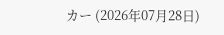カー (2026年07月28日)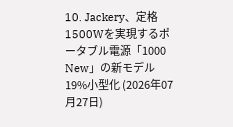10. Jackery、定格1500Wを実現するポータブル電源「1000 New」の新モデル 19%小型化 (2026年07月27日)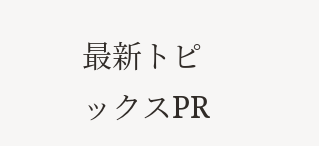最新トピックスPR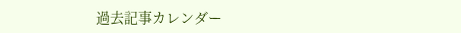過去記事カレンダー